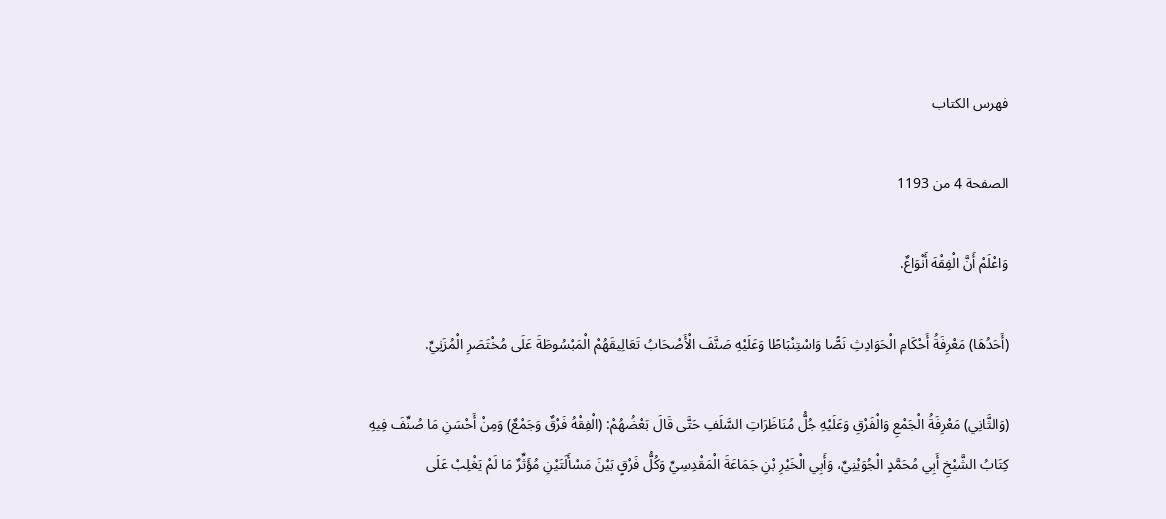فهرس الكتاب

الصفحة 4 من 1193

وَاعْلَمْ أَنَّ الْفِقْهَ أَنْوَاعٌ.

(أَحَدُهَا) مَعْرِفَةُ أَحْكَامِ الْحَوَادِثِ نَصًّا وَاسْتِنْبَاطًا وَعَلَيْهِ صَنَّفَ الْأَصْحَابُ تَعَالِيقَهُمْ الْمَبْسُوطَةَ عَلَى مُخْتَصَرِ الْمُزَنِيِّ.

(وَالثَّانِي) مَعْرِفَةُ الْجَمْعِ وَالْفَرْقِ وَعَلَيْهِ جُلُّ مُنَاظَرَاتِ السَّلَفِ حَتَّى قَالَ بَعْضُهُمْ: (الْفِقْهُ فَرْقٌ وَجَمْعٌ) وَمِنْ أَحْسَنِ مَا صُنِّفَ فِيهِ كِتَابُ الشَّيْخِ أَبِي مُحَمَّدٍ الْجُوَيْنِيِّ، وَأَبِي الْخَيْرِ بْنِ جَمَاعَةَ الْمَقْدِسِيِّ وَكُلُّ فَرْقٍ بَيْنَ مَسْأَلَتَيْنِ مُؤَثِّرٌ مَا لَمْ يَغْلِبْ عَلَى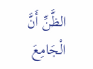الظَّنِّ أَنَّ الْجَامِعَ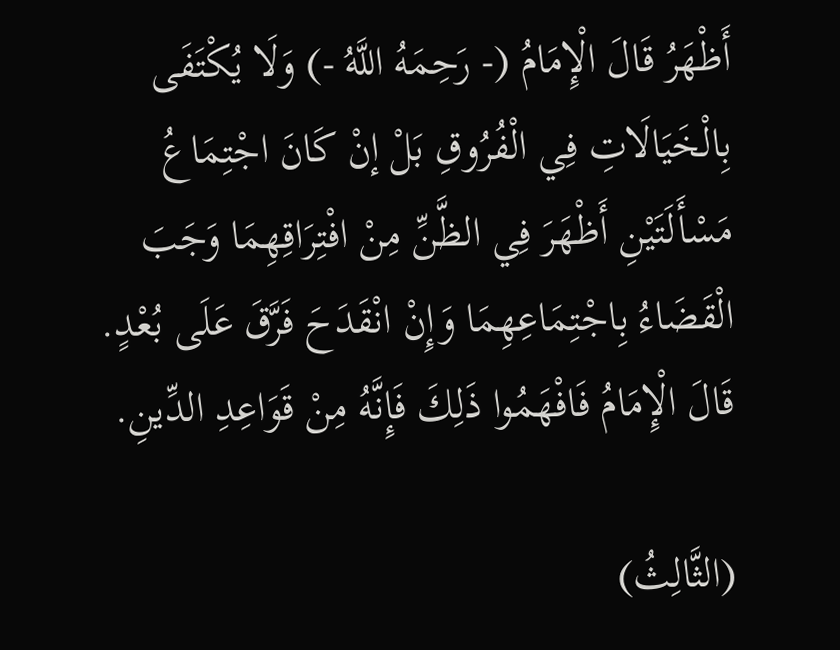أَظْهَرُ قَالَ الْإِمَامُ (- رَحِمَهُ اللَّهُ -) وَلَا يُكْتَفَى بِالْخَيَالَاتِ فِي الْفُرُوقِ بَلْ إنْ كَانَ اجْتِمَاعُ مَسْأَلَتَيْنِ أَظْهَرَ فِي الظَّنِّ مِنْ افْتِرَاقِهِمَا وَجَبَ الْقَضَاءُ بِاجْتِمَاعِهِمَا وَإِنْ انْقَدَحَ فَرَّقَ عَلَى بُعْدٍ. قَالَ الْإِمَامُ فَافْهَمُوا ذَلِكَ فَإِنَّهُ مِنْ قَوَاعِدِ الدِّينِ.

(الثَّالِثُ)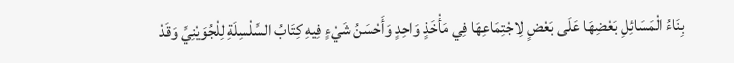بِنَاءُ الْمَسَائِلِ بَعْضِهَا عَلَى بَعْضٍ لِاجْتِمَاعِهَا فِي مَأْخَذٍ وَاحِدٍ وَأَحْسَنُ شَيْءٍ فِيهِ كِتَابُ السِّلْسِلَةِ لِلْجُوَيْنِيِّ وَقَدْ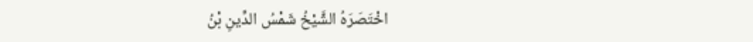اخْتَصَرَهُ الشَّيْخُ شَمْسُ الدِّينِ بْنُ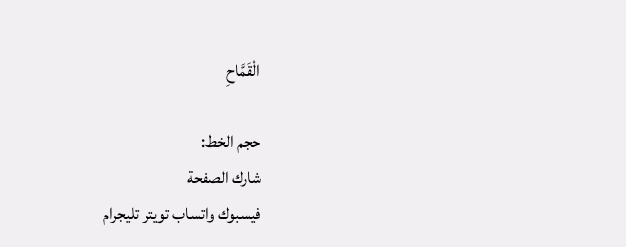الْقَمَّاحِ

حجم الخط:
شارك الصفحة
فيسبوك واتساب تويتر تليجرام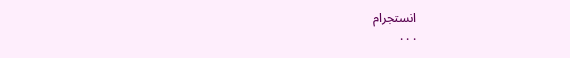انستجرام
. . .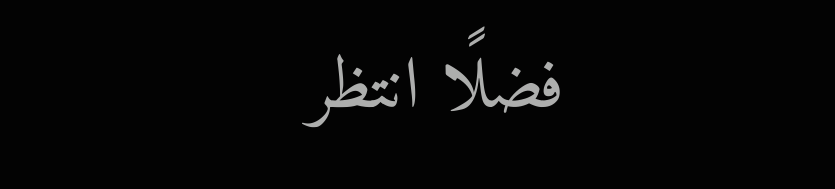فضلًا انتظر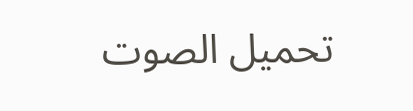تحميل الصوت